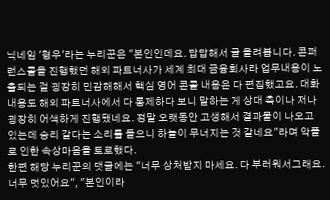닉네임 '형우'라는 누리꾼은 "본인인데요. 답답해서 글 올려봅니다. 콘퍼런스콜을 진행했던 해외 파트너사가 세계 최대 금융회사라 업무내용이 노출되는 걸 굉장히 민감해해서 핵심 영어 콘콜 내용은 다 편집했고요. 대화 내용도 해외 파트너사에서 다 통제하다 보니 말하는 게 상대 측이나 저나 굉장히 어색하게 진행됐네요. 정말 오랫동안 고생해서 결과물이 나오고 있는데 승리 같다는 소리를 들으니 하늘이 무너지는 것 같네요"라며 악플로 인한 속상마음을 토로했다.
한편 해당 누리꾼의 댓글에는 "너무 상처받지 마세요. 다 부러워서그래요. 너무 멋있어요", "본인이라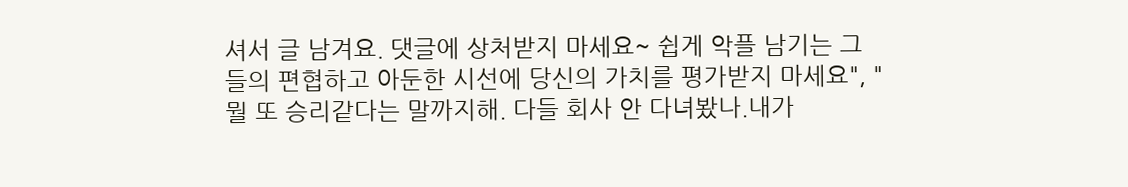셔서 글 남겨요. 댓글에 상처받지 마세요~ 쉽게 악플 남기는 그들의 편협하고 아둔한 시선에 당신의 가치를 평가받지 마세요", "뭘 또 승리같다는 말까지해. 다들 회사 안 다녀봤나.내가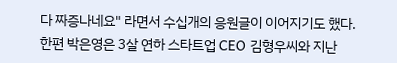다 짜증나네요" 라면서 수십개의 응원글이 이어지기도 했다.
한편 박은영은 3살 연하 스타트업 CEO 김형우씨와 지난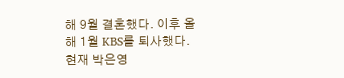해 9월 결혼했다. 이후 올해 1월 KBS를 퇴사했다. 현재 박은영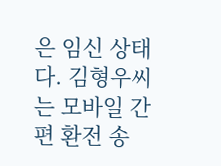은 임신 상태다. 김형우씨는 모바일 간편 환전 송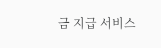금 지급 서비스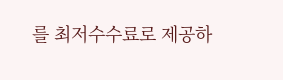를 최저수수료로 제공하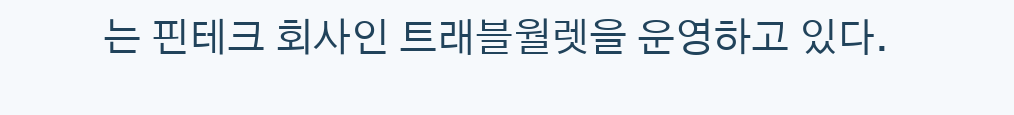는 핀테크 회사인 트래블월렛을 운영하고 있다.